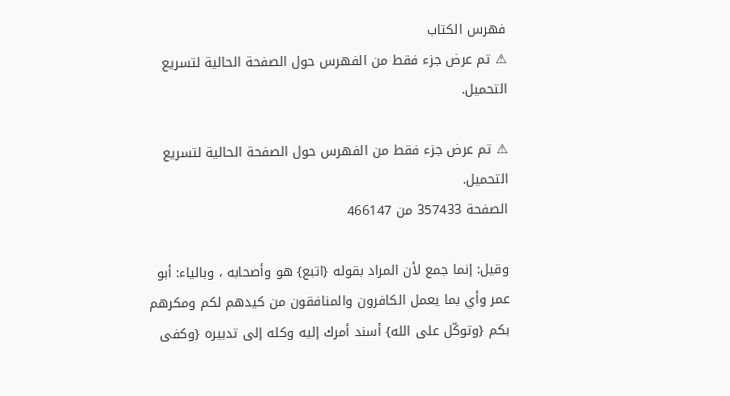فهرس الكتاب
⚠ تم عرض جزء فقط من الفهرس حول الصفحة الحالية لتسريع التحميل.

⚠ تم عرض جزء فقط من الفهرس حول الصفحة الحالية لتسريع التحميل.
الصفحة 357433 من 466147

وقيل: إنما جمع لأن المراد بقوله {اتبع} هو وأصحابه ، وبالياء: أبو عمر وأي بما يعمل الكافرون والمنافقون من كيدهم لكم ومكرهم بكم {وتوكّل على الله} أسند أمرك إليه وكله إلى تدبيره {وكفى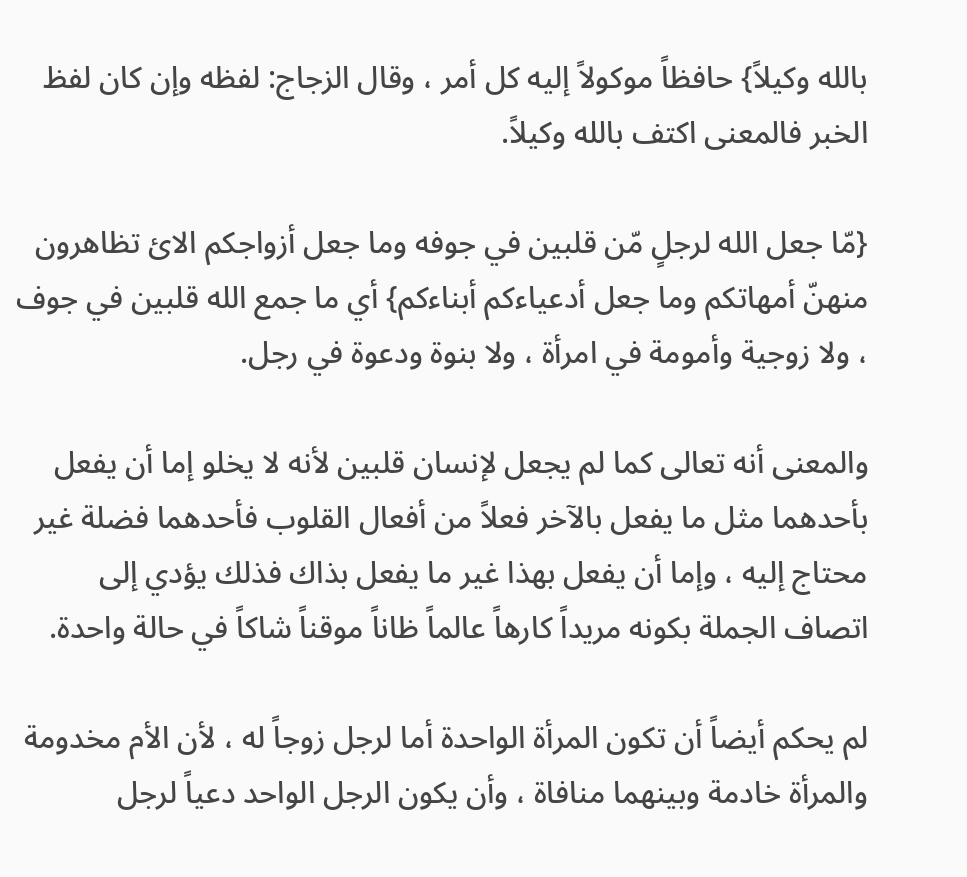بالله وكيلاً} حافظاً موكولاً إليه كل أمر ، وقال الزجاج: لفظه وإن كان لفظ الخبر فالمعنى اكتف بالله وكيلاً.

{مّا جعل الله لرجلٍ مّن قلبين في جوفه وما جعل أزواجكم الائ تظاهرون منهنّ أمهاتكم وما جعل أدعياءكم أبناءكم} أي ما جمع الله قلبين في جوف ، ولا زوجية وأمومة في امرأة ، ولا بنوة ودعوة في رجل.

والمعنى أنه تعالى كما لم يجعل لإنسان قلبين لأنه لا يخلو إما أن يفعل بأحدهما مثل ما يفعل بالآخر فعلاً من أفعال القلوب فأحدهما فضلة غير محتاج إليه ، وإما أن يفعل بهذا غير ما يفعل بذاك فذلك يؤدي إلى اتصاف الجملة بكونه مريداً كارهاً عالماً ظاناً موقناً شاكاً في حالة واحدة.

لم يحكم أيضاً أن تكون المرأة الواحدة أما لرجل زوجاً له ، لأن الأم مخدومة والمرأة خادمة وبينهما منافاة ، وأن يكون الرجل الواحد دعياً لرجل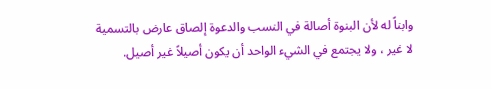وابناً له لأن البنوة أصالة في النسب والدعوة إلصاق عارض بالتسمية لا غير ، ولا يجتمع في الشيء الواحد أن يكون أصيلاً غير أصيل.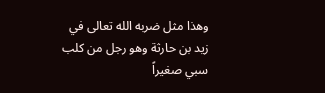وهذا مثل ضربه الله تعالى في زيد بن حارثة وهو رجل من كلب سبي صغيراً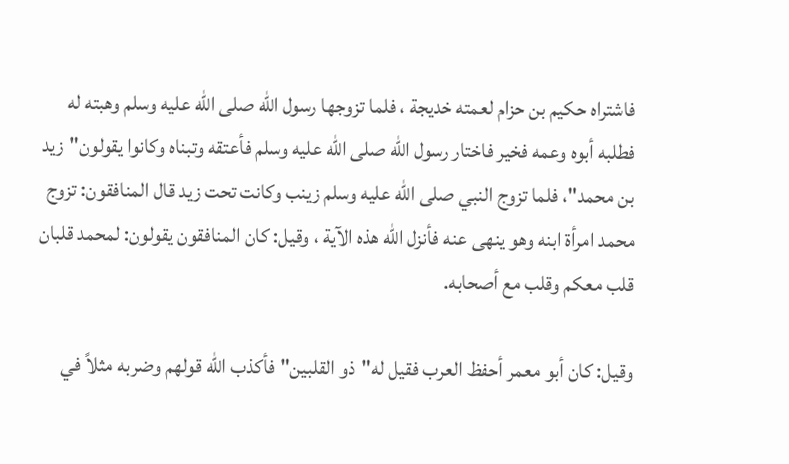فاشتراه حكيم بن حزام لعمته خديجة ، فلما تزوجها رسول الله صلى الله عليه وسلم وهبته له فطلبه أبوه وعمه فخير فاختار رسول الله صلى الله عليه وسلم فأعتقه وتبناه وكانوا يقولون"زيد بن محمد"، فلما تزوج النبي صلى الله عليه وسلم زينب وكانت تحت زيد قال المنافقون: تزوج محمد امرأة ابنه وهو ينهى عنه فأنزل الله هذه الآية ، وقيل: كان المنافقون يقولون: لمحمد قلبان قلب معكم وقلب مع أصحابه.

وقيل: كان أبو معمر أحفظ العرب فقيل له"ذو القلبين"فأكذب الله قولهم وضربه مثلاً في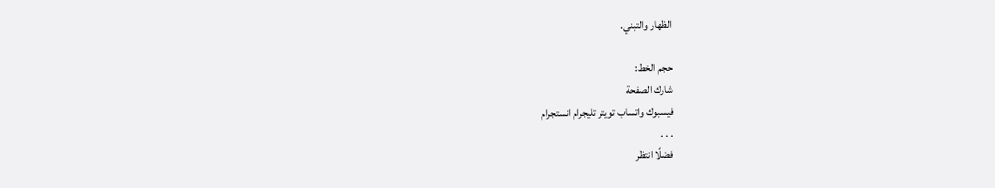الظهار والتبني.

حجم الخط:
شارك الصفحة
فيسبوك واتساب تويتر تليجرام انستجرام
. . .
فضلًا انتظر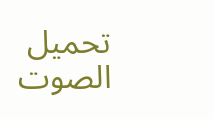تحميل الصوت